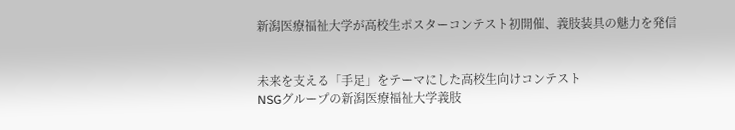新潟医療福祉大学が高校生ポスターコンテスト初開催、義肢装具の魅力を発信


未来を支える「手足」をテーマにした高校生向けコンテスト
NSGグループの新潟医療福祉大学義肢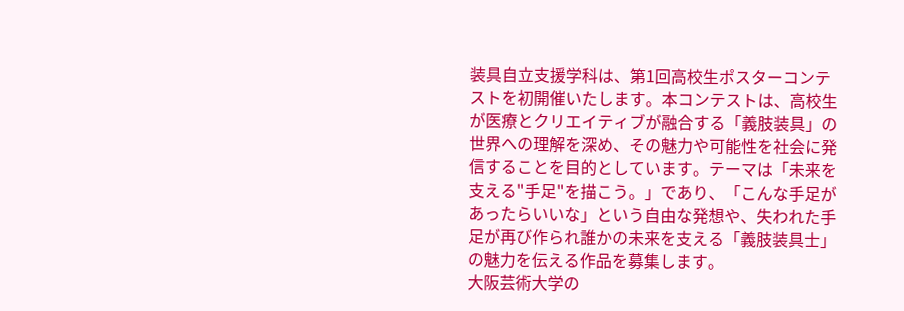装具自立支援学科は、第1回高校生ポスターコンテストを初開催いたします。本コンテストは、高校生が医療とクリエイティブが融合する「義肢装具」の世界への理解を深め、その魅力や可能性を社会に発信することを目的としています。テーマは「未来を支える"手足"を描こう。」であり、「こんな手足があったらいいな」という自由な発想や、失われた手足が再び作られ誰かの未来を支える「義肢装具士」の魅力を伝える作品を募集します。
大阪芸術大学の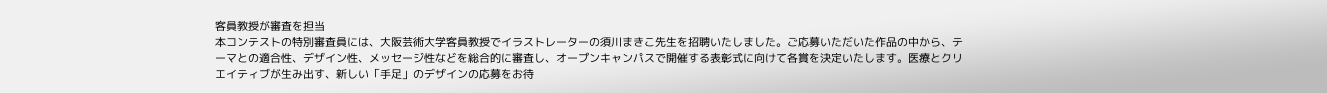客員教授が審査を担当
本コンテストの特別審査員には、大阪芸術大学客員教授でイラストレーターの須川まきこ先生を招聘いたしました。ご応募いただいた作品の中から、テーマとの適合性、デザイン性、メッセージ性などを総合的に審査し、オープンキャンパスで開催する表彰式に向けて各賞を決定いたします。医療とクリエイティブが生み出す、新しい「手足」のデザインの応募をお待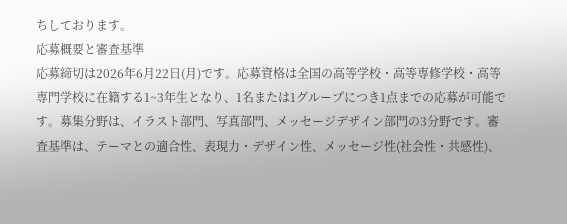ちしております。
応募概要と審査基準
応募締切は2026年6月22日(月)です。応募資格は全国の高等学校・高等専修学校・高等専門学校に在籍する1~3年生となり、1名または1グループにつき1点までの応募が可能です。募集分野は、イラスト部門、写真部門、メッセージデザイン部門の3分野です。審査基準は、テーマとの適合性、表現力・デザイン性、メッセージ性(社会性・共感性)、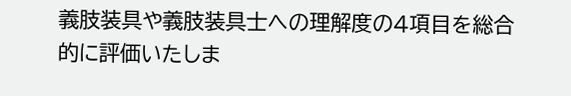義肢装具や義肢装具士への理解度の4項目を総合的に評価いたしま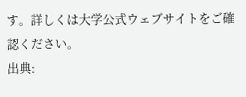す。詳しくは大学公式ウェブサイトをご確認ください。
出典: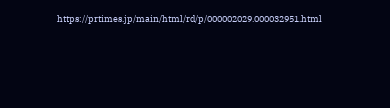https://prtimes.jp/main/html/rd/p/000002029.000032951.html